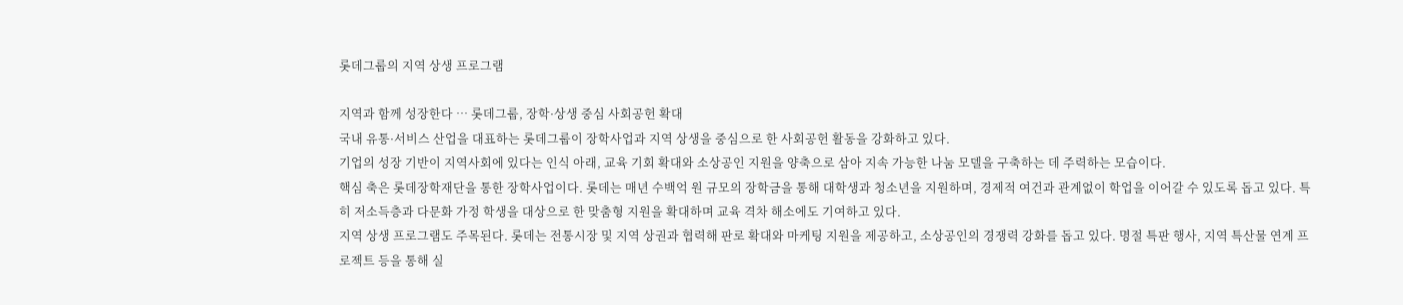롯데그룹의 지역 상생 프로그램

지역과 함께 성장한다 … 롯데그룹, 장학·상생 중심 사회공헌 확대
국내 유통·서비스 산업을 대표하는 롯데그룹이 장학사업과 지역 상생을 중심으로 한 사회공헌 활동을 강화하고 있다.
기업의 성장 기반이 지역사회에 있다는 인식 아래, 교육 기회 확대와 소상공인 지원을 양축으로 삼아 지속 가능한 나눔 모델을 구축하는 데 주력하는 모습이다.
핵심 축은 롯데장학재단을 통한 장학사업이다. 롯데는 매년 수백억 원 규모의 장학금을 통해 대학생과 청소년을 지원하며, 경제적 여건과 관계없이 학업을 이어갈 수 있도록 돕고 있다. 특히 저소득층과 다문화 가정 학생을 대상으로 한 맞춤형 지원을 확대하며 교육 격차 해소에도 기여하고 있다.
지역 상생 프로그램도 주목된다. 롯데는 전통시장 및 지역 상권과 협력해 판로 확대와 마케팅 지원을 제공하고, 소상공인의 경쟁력 강화를 돕고 있다. 명절 특판 행사, 지역 특산물 연계 프로젝트 등을 통해 실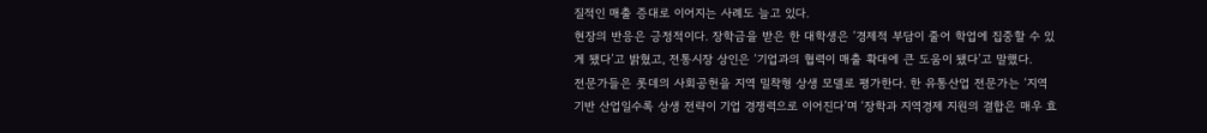질적인 매출 증대로 이어지는 사례도 늘고 있다.
현장의 반응은 긍정적이다. 장학금을 받은 한 대학생은 ‘경제적 부담이 줄어 학업에 집중할 수 있게 됐다’고 밝혔고, 전통시장 상인은 ‘기업과의 협력이 매출 확대에 큰 도움이 됐다’고 말했다.
전문가들은 롯데의 사회공헌을 지역 밀착형 상생 모델로 평가한다. 한 유통산업 전문가는 ‘지역 기반 산업일수록 상생 전략이 기업 경쟁력으로 이어진다’며 ‘장학과 지역경제 지원의 결합은 매우 효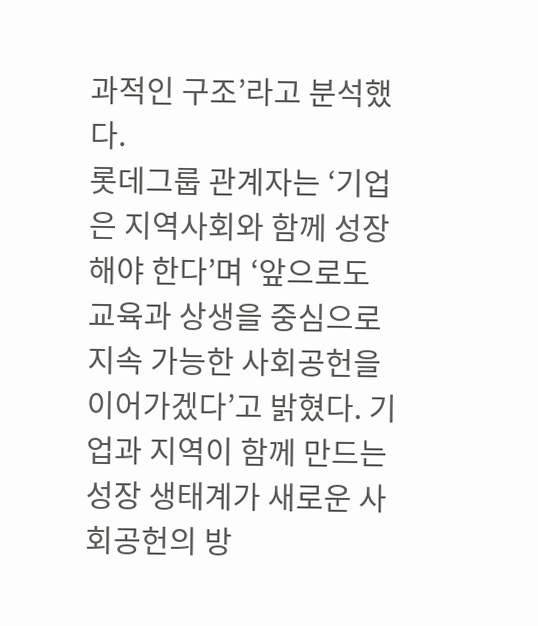과적인 구조’라고 분석했다.
롯데그룹 관계자는 ‘기업은 지역사회와 함께 성장해야 한다’며 ‘앞으로도 교육과 상생을 중심으로 지속 가능한 사회공헌을 이어가겠다’고 밝혔다. 기업과 지역이 함께 만드는 성장 생태계가 새로운 사회공헌의 방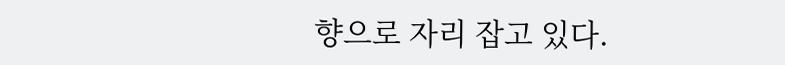향으로 자리 잡고 있다.